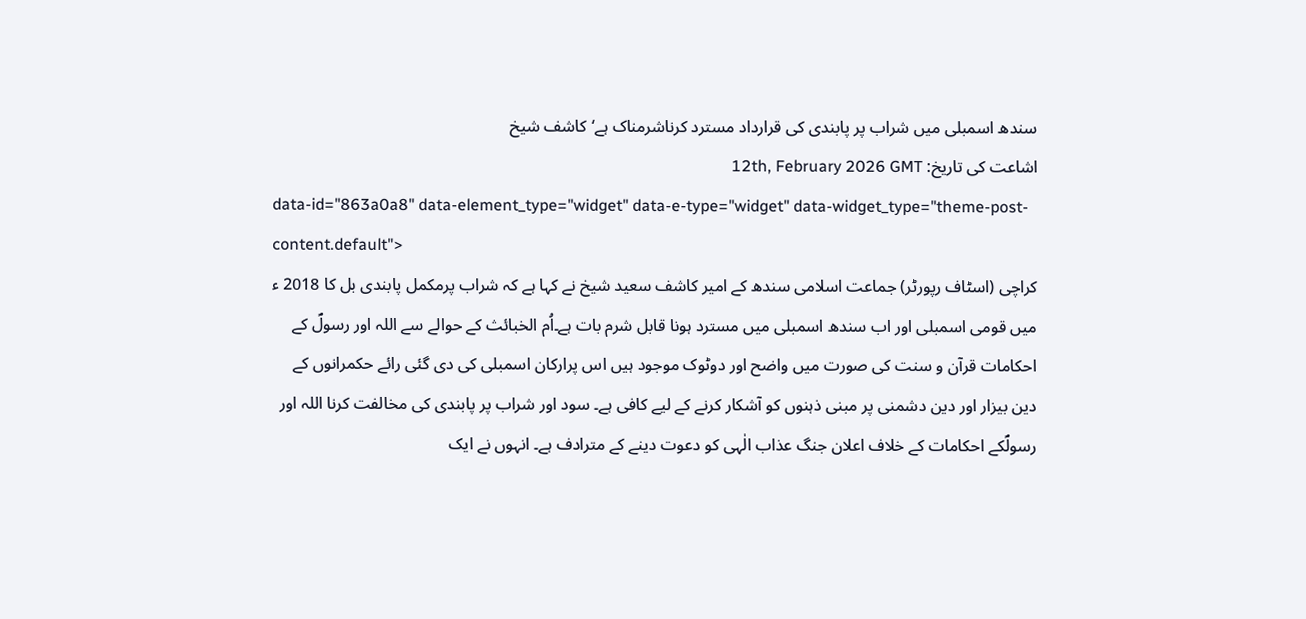سندھ اسمبلی میں شراب پر پابندی کی قرارداد مسترد کرناشرمناک ہے‘کاشف شیخ
اشاعت کی تاریخ: 12th, February 2026 GMT
data-id="863a0a8" data-element_type="widget" data-e-type="widget" data-widget_type="theme-post-content.default">
کراچی (اسٹاف رپورٹر) جماعت اسلامی سندھ کے امیر کاشف سعید شیخ نے کہا ہے کہ شراب پرمکمل پابندی بل کا 2018 ء میں قومی اسمبلی اور اب سندھ اسمبلی میں مسترد ہونا قابل شرم بات ہے۔اُم الخبائث کے حوالے سے اللہ اور رسولؐ کے احکامات قرآن و سنت کی صورت میں واضح اور دوٹوک موجود ہیں اس پرارکان اسمبلی کی دی گئی رائے حکمرانوں کے دین بیزار اور دین دشمنی پر مبنی ذہنوں کو آشکار کرنے کے لیے کافی ہے۔ سود اور شراب پر پابندی کی مخالفت کرنا اللہ اور رسولؐکے احکامات کے خلاف اعلان جنگ عذاب الٰہی کو دعوت دینے کے مترادف ہے۔ انہوں نے ایک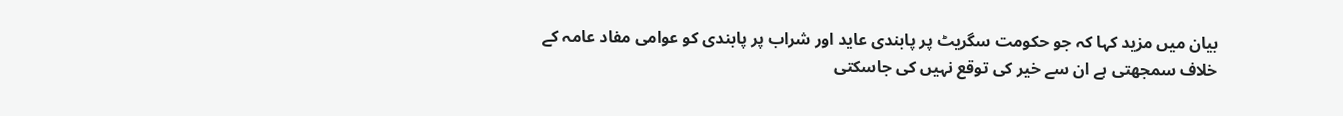بیان میں مزید کہا کہ جو حکومت سگریٹ پر پابندی عاید اور شراب پر پابندی کو عوامی مفاد عامہ کے خلاف سمجھتی ہے ان سے خیر کی توقع نہیں کی جاسکتی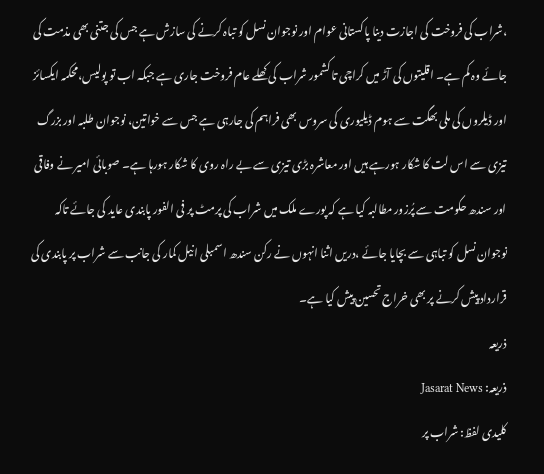،شراب کی فروخت کی اجازت دینا پاکستانی عوام اور نوجوان نسل کو تباہ کرنے کی سازش ہے جس کی جتنی بھی مذمت کی جائے وہ کم ہے۔ اقلیتوں کی آڑ میں کراچی تا کشمور شراب کی کھلے عام فروخت جاری ہے جبکہ اب تو پولیس،محکمہ ایکسائز اور ڈیلروں کی ملی بھگت سے ہوم ڈیلیوری کی سروس بھی فراہم کی جارہی ہے جس سے خواتین، نوجوان طلبہ اور بزرگ تیزی سے اس لت کا شکار ہورہے ہیں اور معاشرہ بڑی تیزی سے بے راہ روی کا شکار ہورہا ہے۔ صوبائی امیر نے وفاقی اور سندھ حکومت سے پُرزور مطالبہ کیا ہے کہ پورے ملک میں شراب کی پرمٹ پر فی الفور پابندی عاید کی جائے تاکہ نوجوان نسل کو تباہی سے بچایا جائے ،دریں اثنا انہوں نے رکن سندھ اسمبلی انیل کمار کی جانب سے شراب پر پابندی کی قرارداد پیش کرنے پر بھی خراج تحسین پیش کیا ہے۔
ذریعہ
ذریعہ: Jasarat News
کلیدی لفظ: شراب پر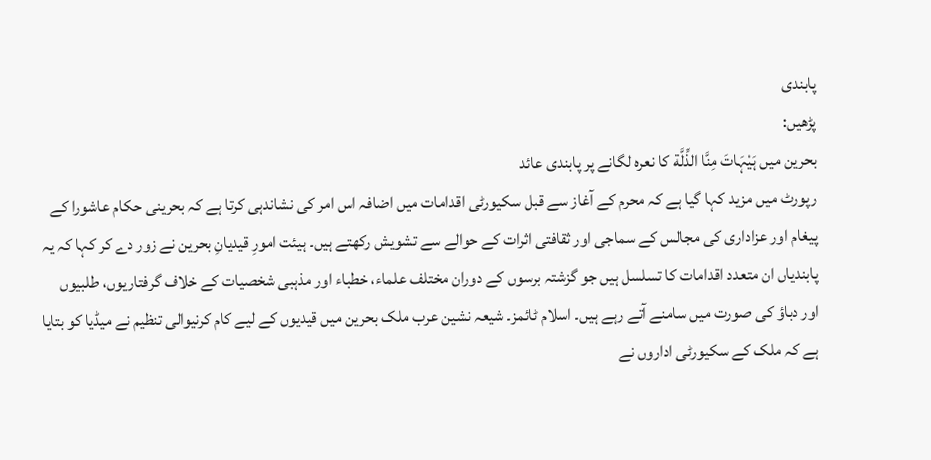پابندی
پڑھیں:
بحرین میں ہَیْہَاتَ مِنَّا الذِّلَّة کا نعرہ لگانے پر پابندی عائد
رپورٹ میں مزید کہا گیا ہے کہ محرم کے آغاز سے قبل سکیورٹی اقدامات میں اضافہ اس امر کی نشاندہی کرتا ہے کہ بحرینی حکام عاشورا کے پیغام اور عزاداری کی مجالس کے سماجی اور ثقافتی اثرات کے حوالے سے تشویش رکھتے ہیں۔ ہیئت امورِ قیدیانِ بحرین نے زور دے کر کہا کہ یہ پابندیاں ان متعدد اقدامات کا تسلسل ہیں جو گزشتہ برسوں کے دوران مختلف علماء، خطباء اور مذہبی شخصیات کے خلاف گرفتاریوں، طلبیوں اور دباؤ کی صورت میں سامنے آتے رہے ہیں۔ اسلام ٹائمز۔ شیعہ نشین عرب ملک بحرین میں قیدیوں کے لیے کام کرنیوالی تنظیم نے میڈیا کو بتایا ہے کہ ملک کے سکیورٹی اداروں نے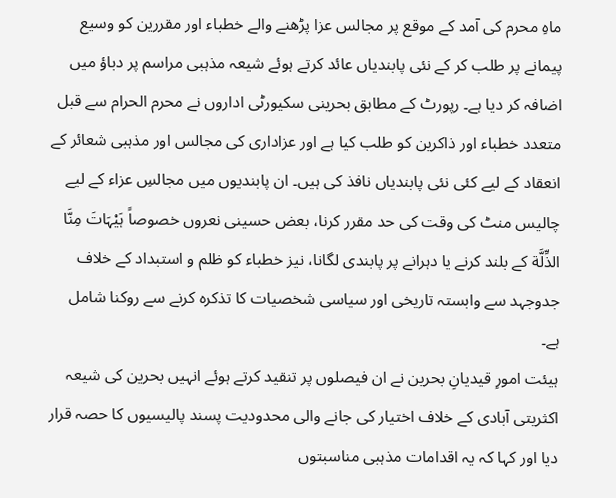ماہِ محرم کی آمد کے موقع پر مجالس عزا پڑھنے والے خطباء اور مقررین کو وسیع پیمانے پر طلب کر کے نئی پابندیاں عائد کرتے ہوئے شیعہ مذہبی مراسم پر دباؤ میں اضافہ کر دیا ہے۔ رپورٹ کے مطابق بحرینی سکیورٹی اداروں نے محرم الحرام سے قبل متعدد خطباء اور ذاکرین کو طلب کیا ہے اور عزاداری کی مجالس اور مذہبی شعائر کے انعقاد کے لیے کئی نئی پابندیاں نافذ کی ہیں۔ ان پابندیوں میں مجالسِ عزاء کے لیے چالیس منٹ کی وقت کی حد مقرر کرنا، بعض حسینی نعروں خصوصاً ہَیْہَاتَ مِنَّا الذِّلَّة کے بلند کرنے یا دہرانے پر پابندی لگانا، نیز خطباء کو ظلم و استبداد کے خلاف جدوجہد سے وابستہ تاریخی اور سیاسی شخصیات کا تذکرہ کرنے سے روکنا شامل ہے۔
ہیئت امورِ قیدیانِ بحرین نے ان فیصلوں پر تنقید کرتے ہوئے انہیں بحرین کی شیعہ اکثریتی آبادی کے خلاف اختیار کی جانے والی محدودیت پسند پالیسیوں کا حصہ قرار دیا اور کہا کہ یہ اقدامات مذہبی مناسبتوں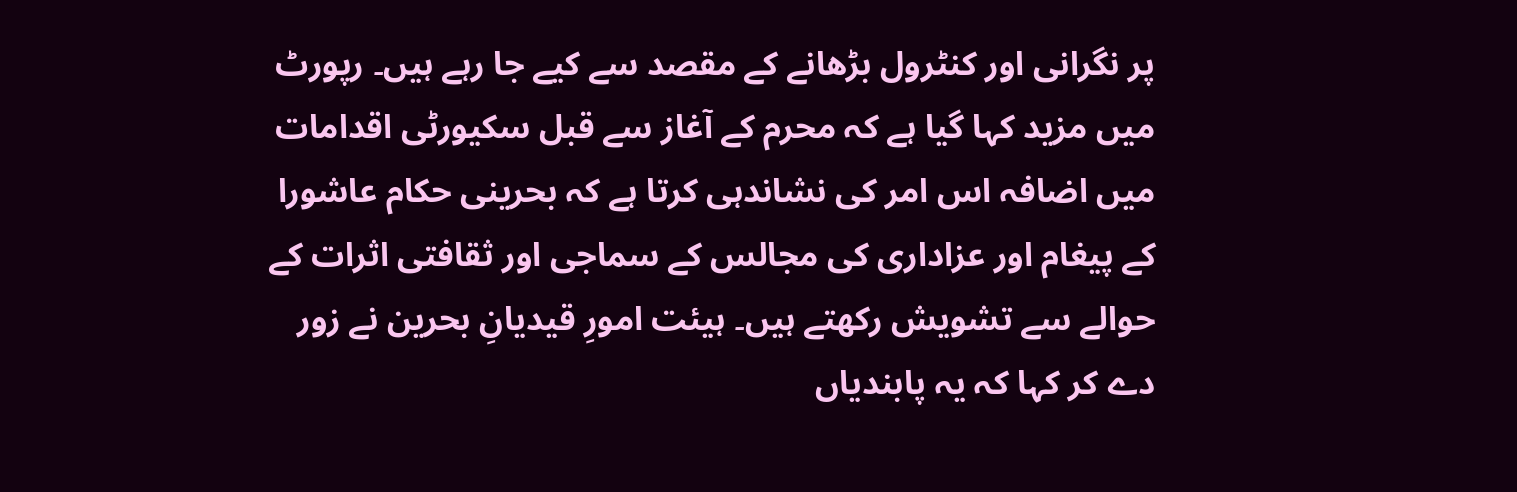پر نگرانی اور کنٹرول بڑھانے کے مقصد سے کیے جا رہے ہیں۔ رپورٹ میں مزید کہا گیا ہے کہ محرم کے آغاز سے قبل سکیورٹی اقدامات میں اضافہ اس امر کی نشاندہی کرتا ہے کہ بحرینی حکام عاشورا کے پیغام اور عزاداری کی مجالس کے سماجی اور ثقافتی اثرات کے حوالے سے تشویش رکھتے ہیں۔ ہیئت امورِ قیدیانِ بحرین نے زور دے کر کہا کہ یہ پابندیاں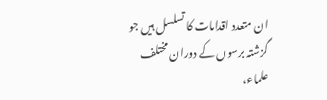ان متعدد اقدامات کا تسلسل ہیں جو گزشتہ برسوں کے دوران مختلف علماء،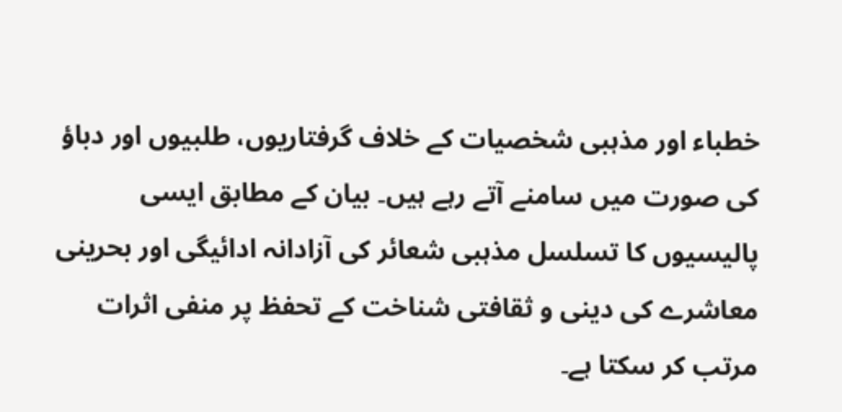خطباء اور مذہبی شخصیات کے خلاف گرفتاریوں، طلبیوں اور دباؤ کی صورت میں سامنے آتے رہے ہیں۔ بیان کے مطابق ایسی پالیسیوں کا تسلسل مذہبی شعائر کی آزادانہ ادائیگی اور بحرینی معاشرے کی دینی و ثقافتی شناخت کے تحفظ پر منفی اثرات مرتب کر سکتا ہے۔